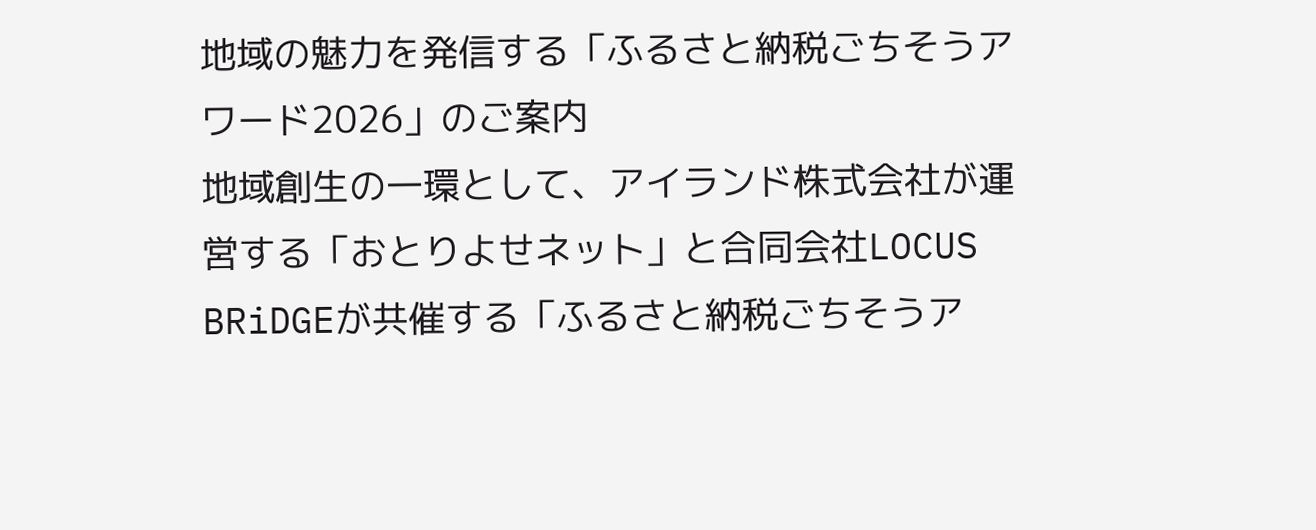地域の魅力を発信する「ふるさと納税ごちそうアワード2026」のご案内
地域創生の一環として、アイランド株式会社が運営する「おとりよせネット」と合同会社LOCUS BRiDGEが共催する「ふるさと納税ごちそうア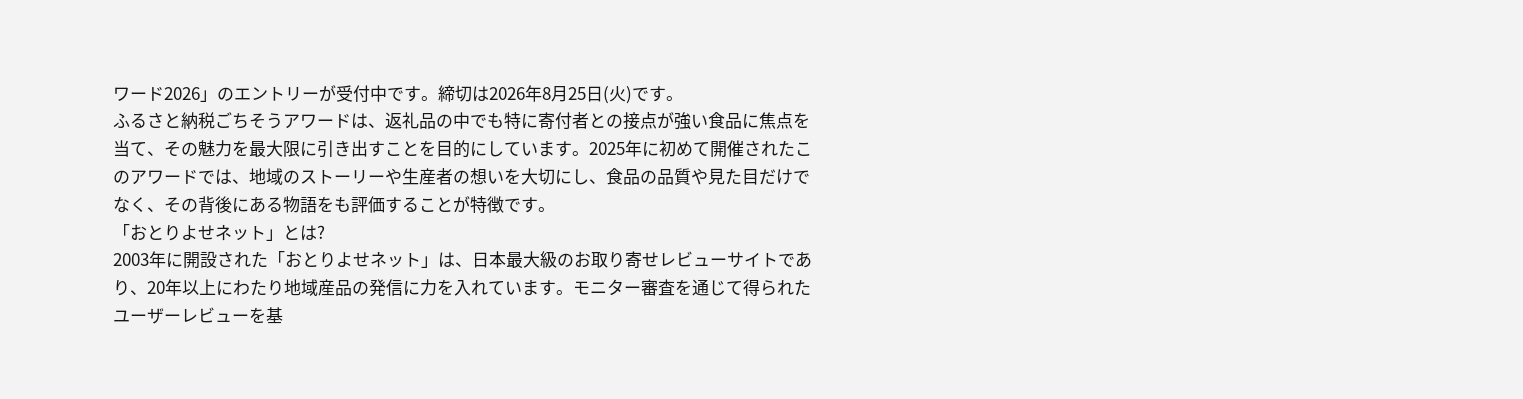ワード2026」のエントリーが受付中です。締切は2026年8月25日(火)です。
ふるさと納税ごちそうアワードは、返礼品の中でも特に寄付者との接点が強い食品に焦点を当て、その魅力を最大限に引き出すことを目的にしています。2025年に初めて開催されたこのアワードでは、地域のストーリーや生産者の想いを大切にし、食品の品質や見た目だけでなく、その背後にある物語をも評価することが特徴です。
「おとりよせネット」とは?
2003年に開設された「おとりよせネット」は、日本最大級のお取り寄せレビューサイトであり、20年以上にわたり地域産品の発信に力を入れています。モニター審査を通じて得られたユーザーレビューを基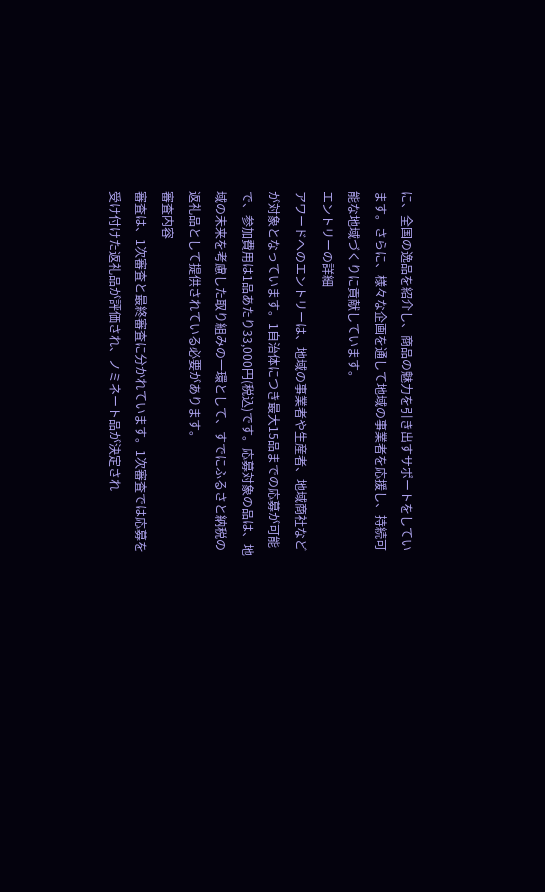に、全国の逸品を紹介し、商品の魅力を引き出すサポートをしています。さらに、様々な企画を通して地域の事業者を応援し、持続可能な地域づくりに貢献しています。
エントリーの詳細
アワードへのエントリーは、地域の事業者や生産者、地域商社などが対象となっています。1自治体につき最大15品までの応募が可能で、参加費用は1品あたり33,000円(税込)です。応募対象の品は、地域の未来を考慮した取り組みの一環として、すでにふるさと納税の返礼品として提供されている必要があります。
審査内容
審査は、1次審査と最終審査に分かれています。1次審査では応募を受け付けた返礼品が評価され、ノミネート品が決定され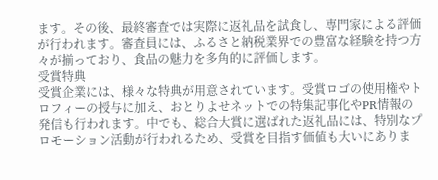ます。その後、最終審査では実際に返礼品を試食し、専門家による評価が行われます。審査員には、ふるさと納税業界での豊富な経験を持つ方々が揃っており、食品の魅力を多角的に評価します。
受賞特典
受賞企業には、様々な特典が用意されています。受賞ロゴの使用権やトロフィーの授与に加え、おとりよせネットでの特集記事化やPR情報の発信も行われます。中でも、総合大賞に選ばれた返礼品には、特別なプロモーション活動が行われるため、受賞を目指す価値も大いにありま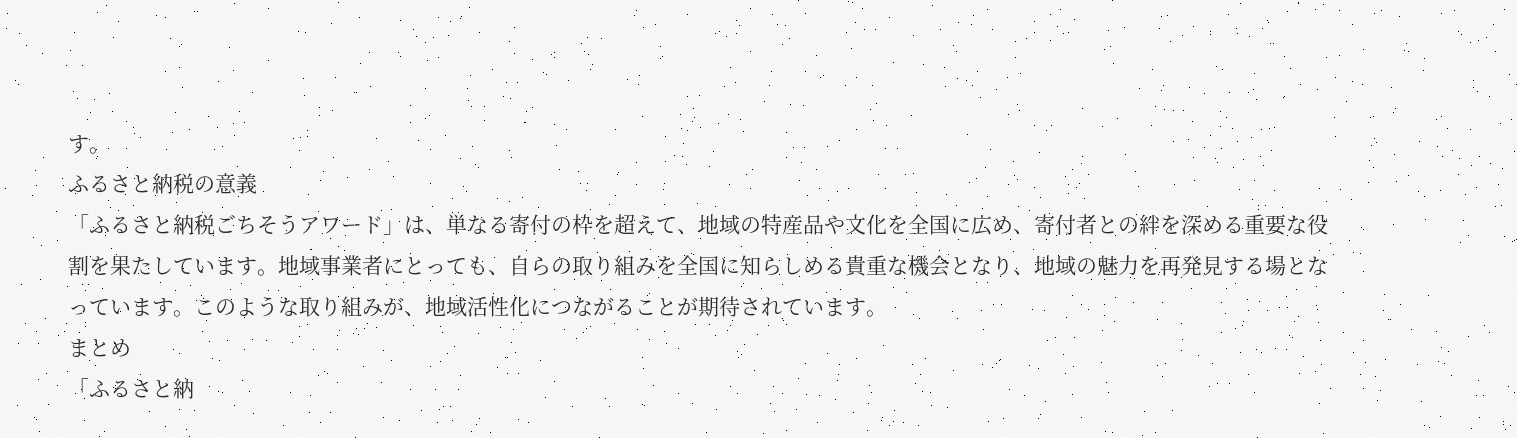す。
ふるさと納税の意義
「ふるさと納税ごちそうアワード」は、単なる寄付の枠を超えて、地域の特産品や文化を全国に広め、寄付者との絆を深める重要な役割を果たしています。地域事業者にとっても、自らの取り組みを全国に知らしめる貴重な機会となり、地域の魅力を再発見する場となっています。このような取り組みが、地域活性化につながることが期待されています。
まとめ
「ふるさと納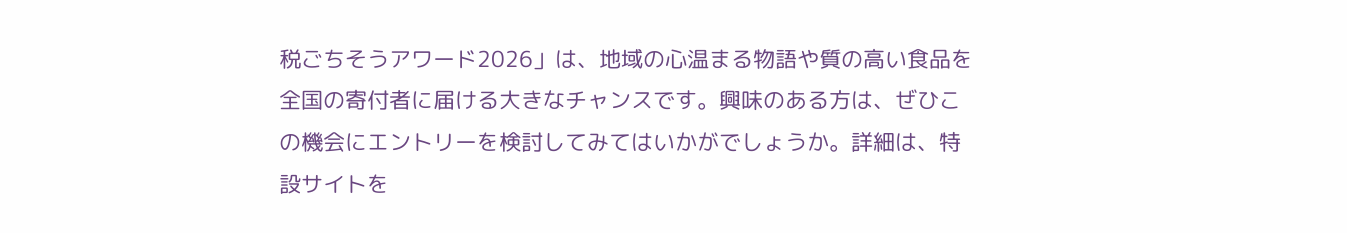税ごちそうアワード2026」は、地域の心温まる物語や質の高い食品を全国の寄付者に届ける大きなチャンスです。興味のある方は、ぜひこの機会にエントリーを検討してみてはいかがでしょうか。詳細は、特設サイトを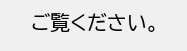ご覧ください。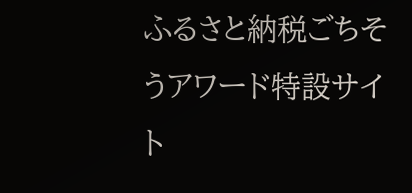ふるさと納税ごちそうアワード特設サイト